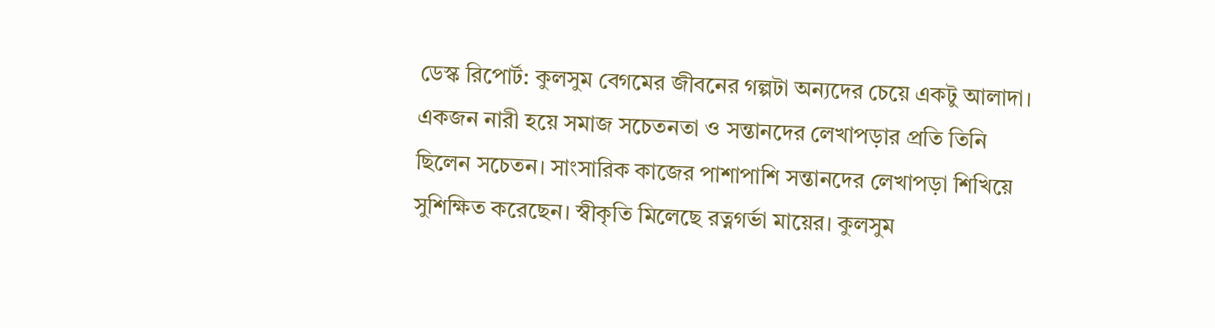ডেস্ক রিপোর্ট: কুলসুম বেগমের জীবনের গল্পটা অন্যদের চেয়ে একটু আলাদা। একজন নারী হয়ে সমাজ সচেতনতা ও সন্তানদের লেখাপড়ার প্রতি তিনি ছিলেন সচেতন। সাংসারিক কাজের পাশাপাশি সন্তানদের লেখাপড়া শিখিয়ে সুশিক্ষিত করেছেন। স্বীকৃতি মিলেছে রত্নগর্ভা মায়ের। কুলসুম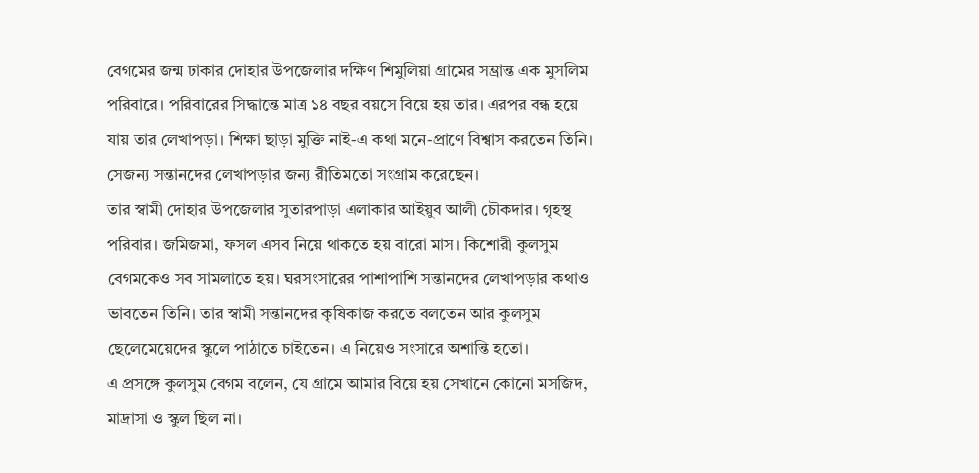বেগমের জন্ম ঢাকার দোহার উপজেলার দক্ষিণ শিমুলিয়া গ্রামের সম্ভ্রান্ত এক মুসলিম পরিবারে। পরিবারের সিদ্ধান্তে মাত্র ১৪ বছর বয়সে বিয়ে হয় তার। এরপর বন্ধ হয়ে যায় তার লেখাপড়া। শিক্ষা ছাড়া মুক্তি নাই-এ কথা মনে-প্রাণে বিশ্বাস করতেন তিনি। সেজন্য সন্তানদের লেখাপড়ার জন্য রীতিমতো সংগ্রাম করেছেন।
তার স্বামী দোহার উপজেলার সুতারপাড়া এলাকার আইয়ুব আলী চৌকদার। গৃহস্থ পরিবার। জমিজমা, ফসল এসব নিয়ে থাকতে হয় বারো মাস। কিশোরী কুলসুম বেগমকেও সব সামলাতে হয়। ঘরসংসারের পাশাপাশি সন্তানদের লেখাপড়ার কথাও ভাবতেন তিনি। তার স্বামী সন্তানদের কৃষিকাজ করতে বলতেন আর কুলসুম ছেলেমেয়েদের স্কুলে পাঠাতে চাইতেন। এ নিয়েও সংসারে অশান্তি হতো।
এ প্রসঙ্গে কুলসুম বেগম বলেন, যে গ্রামে আমার বিয়ে হয় সেখানে কোনো মসজিদ, মাদ্রাসা ও স্কুল ছিল না।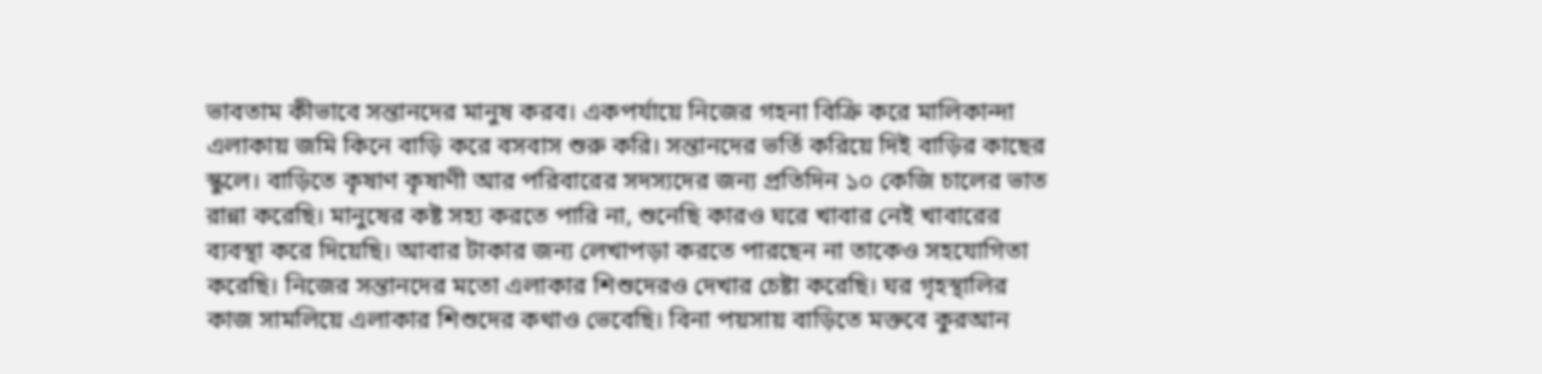ভাবতাম কীভাবে সন্তানদের মানুষ করব। একপর্যায়ে নিজের গহনা বিক্রি করে মালিকান্দা এলাকায় জমি কিনে বাড়ি করে বসবাস শুরু করি। সন্তানদের ভর্তি করিয়ে দিই বাড়ির কাছের স্কুলে। বাড়িতে কৃষাণ কৃষাণী আর পরিবারের সদস্যদের জন্য প্রতিদিন ১০ কেজি চালের ভাত রান্না করেছি। মানুষের কষ্ট সহ্য করতে পারি না, শুনেছি কারও ঘরে খাবার নেই খাবারের ব্যবস্থা করে দিয়েছি। আবার টাকার জন্য লেখাপড়া করতে পারছেন না তাকেও সহযোগিতা করেছি। নিজের সন্তানদের মতো এলাকার শিশুদেরও দেখার চেষ্টা করেছি। ঘর গৃহস্থালির কাজ সামলিয়ে এলাকার শিশুদের কথাও ভেবেছি। বিনা পয়সায় বাড়িতে মক্তবে কুরআন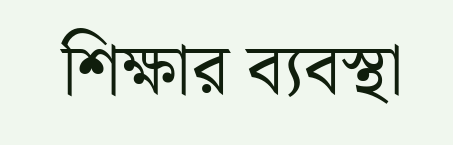শিক্ষার ব্যবস্থা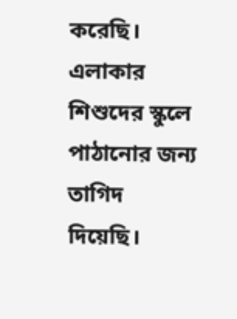করেছি। এলাকার শিশুদের স্কুলে পাঠানোর জন্য তাগিদ দিয়েছি।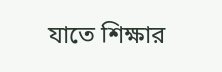যাতে শিক্ষার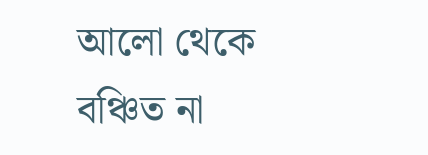আলো থেকে বঞ্চিত না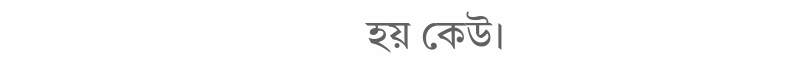হয় কেউ।